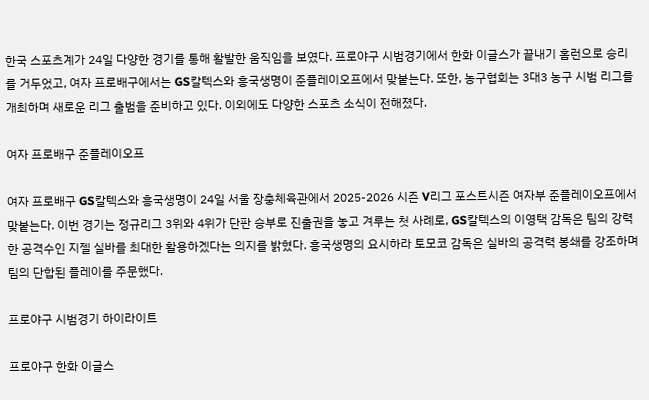한국 스포츠계가 24일 다양한 경기를 통해 활발한 움직임을 보였다. 프로야구 시범경기에서 한화 이글스가 끝내기 홈런으로 승리를 거두었고, 여자 프로배구에서는 GS칼텍스와 흥국생명이 준플레이오프에서 맞붙는다. 또한, 농구협회는 3대3 농구 시범 리그를 개최하며 새로운 리그 출범을 준비하고 있다. 이외에도 다양한 스포츠 소식이 전해졌다.

여자 프로배구 준플레이오프

여자 프로배구 GS칼텍스와 흥국생명이 24일 서울 장충체육관에서 2025-2026 시즌 V리그 포스트시즌 여자부 준플레이오프에서 맞붙는다. 이번 경기는 정규리그 3위와 4위가 단판 승부로 진출권을 놓고 겨루는 첫 사례로, GS칼텍스의 이영택 감독은 팀의 강력한 공격수인 지젤 실바를 최대한 활용하겠다는 의지를 밝혔다. 흥국생명의 요시하라 토모코 감독은 실바의 공격력 봉쇄를 강조하며 팀의 단합된 플레이를 주문했다.

프로야구 시범경기 하이라이트

프로야구 한화 이글스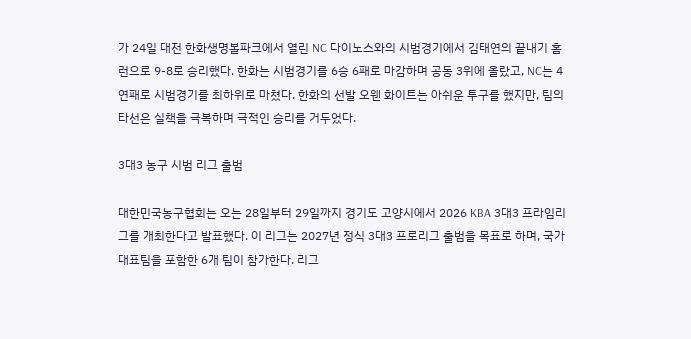가 24일 대전 한화생명볼파크에서 열린 NC 다이노스와의 시범경기에서 김태연의 끝내기 홈런으로 9-8로 승리했다. 한화는 시범경기를 6승 6패로 마감하며 공동 3위에 올랐고, NC는 4연패로 시범경기를 최하위로 마쳤다. 한화의 선발 오웬 화이트는 아쉬운 투구를 했지만, 팀의 타선은 실책을 극복하며 극적인 승리를 거두었다.

3대3 농구 시범 리그 출범

대한민국농구협회는 오는 28일부터 29일까지 경기도 고양시에서 2026 KBA 3대3 프라임리그를 개최한다고 발표했다. 이 리그는 2027년 정식 3대3 프로리그 출범을 목표로 하며, 국가대표팀을 포함한 6개 팀이 참가한다. 리그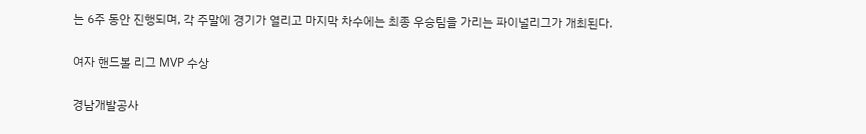는 6주 동안 진행되며, 각 주말에 경기가 열리고 마지막 차수에는 최종 우승팀을 가리는 파이널리그가 개최된다.

여자 핸드볼 리그 MVP 수상

경남개발공사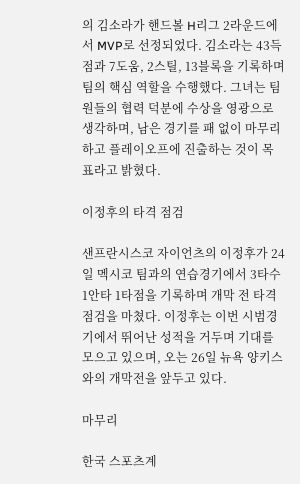의 김소라가 핸드볼 H리그 2라운드에서 MVP로 선정되었다. 김소라는 43득점과 7도움, 2스틸, 13블록을 기록하며 팀의 핵심 역할을 수행했다. 그녀는 팀원들의 협력 덕분에 수상을 영광으로 생각하며, 남은 경기를 패 없이 마무리하고 플레이오프에 진출하는 것이 목표라고 밝혔다.

이정후의 타격 점검

샌프란시스코 자이언츠의 이정후가 24일 멕시코 팀과의 연습경기에서 3타수 1안타 1타점을 기록하며 개막 전 타격 점검을 마쳤다. 이정후는 이번 시범경기에서 뛰어난 성적을 거두며 기대를 모으고 있으며, 오는 26일 뉴욕 양키스와의 개막전을 앞두고 있다.

마무리

한국 스포츠계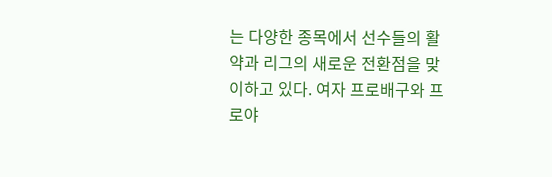는 다양한 종목에서 선수들의 활약과 리그의 새로운 전환점을 맞이하고 있다. 여자 프로배구와 프로야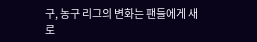구, 농구 리그의 변화는 팬들에게 새로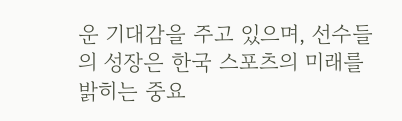운 기대감을 주고 있으며, 선수들의 성장은 한국 스포츠의 미래를 밝히는 중요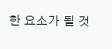한 요소가 될 것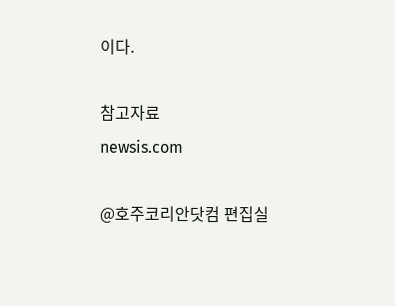이다.

참고자료
newsis.com

@호주코리안닷컴 편집실